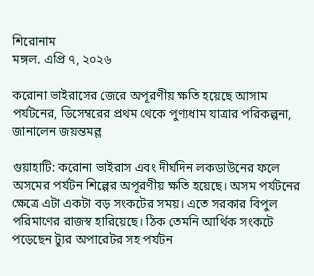শিরোনাম
মঙ্গল. এপ্রি ৭, ২০২৬

করোনা ভাইরাসের জেরে অপূরণীয় ক্ষতি হয়েছে আসাম পর্যটনের, ডিসেম্বরের প্রথম থেকে পুণ্যধাম যাত্রার পরিকল্পনা, জানালেন জয়ন্তমল্ল

গুয়াহাটি: করোনা ভাইরাস এবং দীর্ঘদিন লকডাউনের ফলে অসমের পর্যটন শিল্পের অপূরণীয় ক্ষতি হয়েছে। অসম পর্যটনের ক্ষেত্রে এটা একটা বড় সংকটের সময়। এতে সরকার বিপুল পরিমাণের রাজস্ব হারিয়েছে। ঠিক তেমনি আর্থিক সংকটে পড়েছেন ট্যুর অপারেটর সহ পর্যটন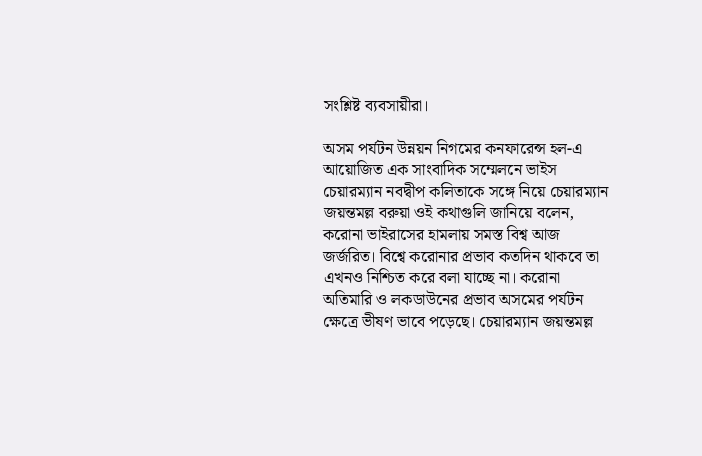সংশ্লিষ্ট ব্যবসায়ীরা।

অসম পর্যটন উন্নয়ন নিগমের কনফারেন্স হল-এ আয়োজিত এক সাংবাদিক সম্মেলনে ভাইস চেয়ারম্যান নবদ্বীপ কলিতাকে সঙ্গে নিয়ে চেয়ারম্যান জয়ন্তমল্ল বরুয়া ওই কথাগুলি জানিয়ে বলেন, করোনা ভাইরাসের হামলায় সমস্ত বিশ্ব আজ জর্জরিত। বিশ্বে করোনার প্রভাব কতদিন থাকবে তা এখনও নিশ্চিত করে বলা যাচ্ছে না। করোনা অতিমারি ও লকডাউনের প্রভাব অসমের পর্যটন ক্ষেত্রে ভীষণ ভাবে পড়েছে। চেয়ারম্যান জয়ন্তমল্ল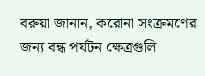বরুয়া জানান, করোনা সংক্রমণের জন্য বন্ধ পর্যটন ক্ষেত্রগুলি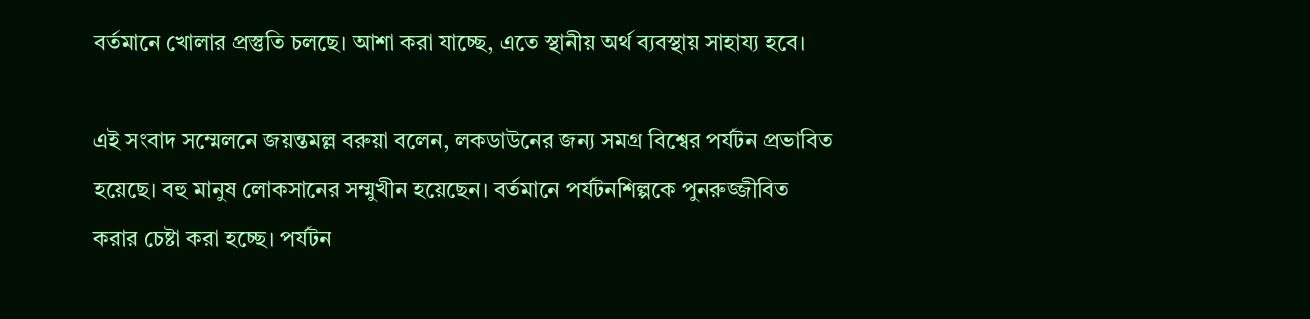বর্তমানে খোলার প্রস্তুতি চলছে। আশা করা যাচ্ছে, এতে স্থানীয় অর্থ ব্যবস্থায় সাহায্য হবে।

এই সংবাদ সম্মেলনে জয়ন্তমল্ল বরুয়া বলেন, লকডাউনের জন্য সমগ্র বিশ্বের পর্যটন প্রভাবিত হয়েছে। বহু মানুষ লোকসানের সম্মুখীন হয়েছেন। বর্তমানে পর্যটনশিল্পকে পুনরুজ্জীবিত করার চেষ্টা করা হচ্ছে। পর্যটন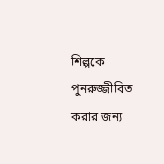শিল্পকে পুনরুজ্জীবিত করার জন্য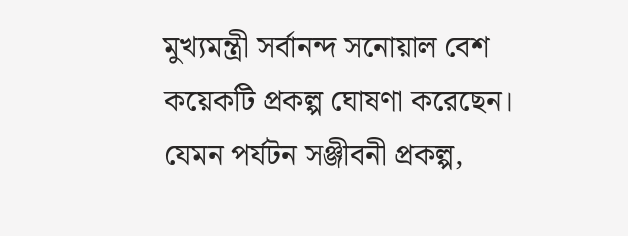মুখ্যমন্ত্রী সর্বানন্দ সনোয়াল বেশ কয়েকটি প্রকল্প ঘোষণা করেছেন। যেমন পর্যটন সঞ্জীবনী প্রকল্প,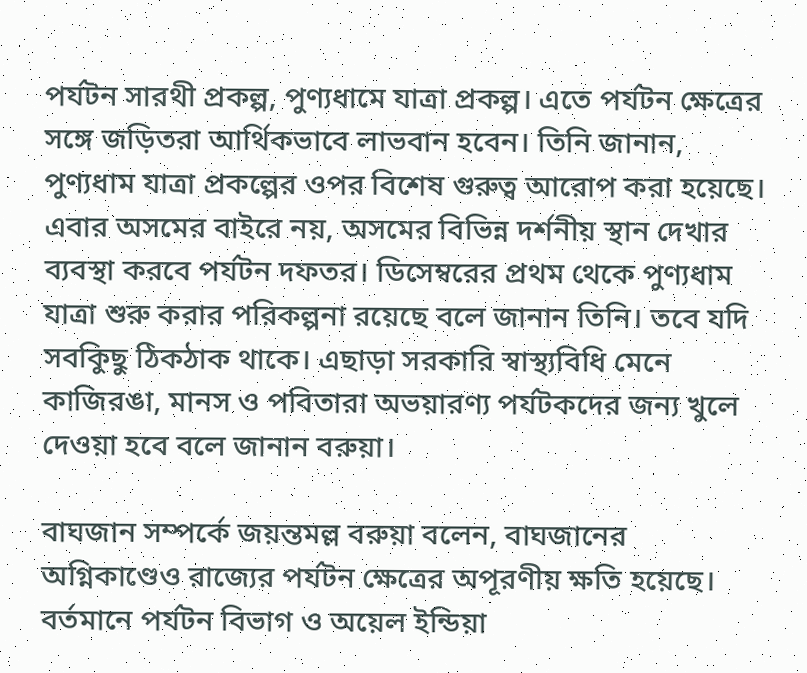পর্যটন সারথী প্রকল্প, পুণ্যধামে যাত্রা প্রকল্প। এতে পর্যটন ক্ষেত্রের সঙ্গে জড়িতরা আর্থিকভাবে লাভবান হবেন। তিনি জানান, পুণ্যধাম যাত্রা প্রকল্পের ওপর বিশেষ গুরুত্ব আরোপ করা হয়েছে। এবার অসমের বাইরে নয়, অসমের বিভিন্ন দর্শনীয় স্থান দেখার ব্যবস্থা করবে পর্যটন দফতর। ডিসেম্বরের প্রথম থেকে পুণ্যধাম যাত্রা শুরু করার পরিকল্পনা রয়েছে বলে জানান তিনি। তবে যদি সবকিুছু ঠিকঠাক থাকে। এছাড়া সরকারি স্বাস্থ্যবিধি মেনে কাজিরঙা, মানস ও পবিতারা অভয়ারণ্য পর্যটকদের জন্য খুলে দেওয়া হবে বলে জানান বরুয়া।

বাঘজান সম্পর্কে জয়ন্তমল্ল বরুয়া বলেন, বাঘজানের অগ্নিকাণ্ডেও রাজ্যের পর্যটন ক্ষেত্রের অপূরণীয় ক্ষতি হয়েছে। বর্তমানে পর্যটন বিভাগ ও অয়েল ইন্ডিয়া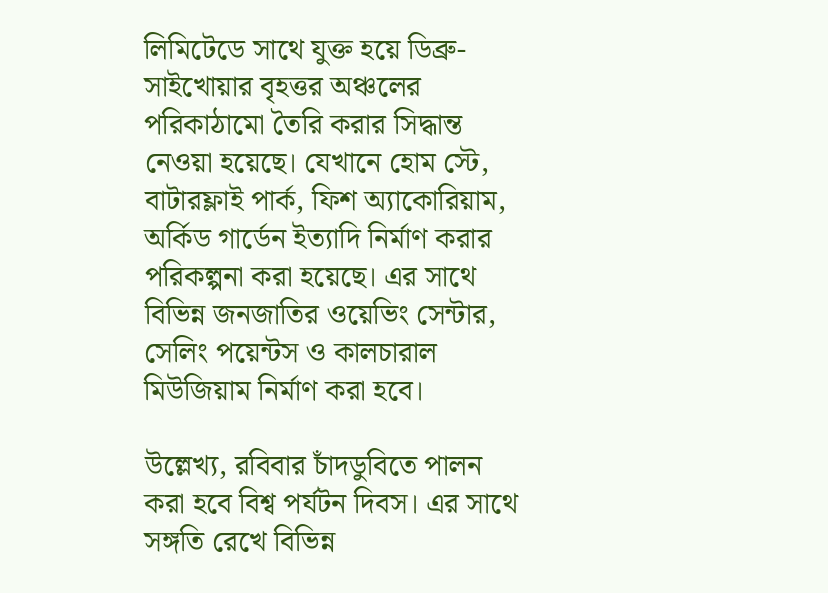লিমিটেডে সাথে যুক্ত হয়ে ডিব্রু-সাইখোয়ার বৃহত্তর অঞ্চলের পরিকাঠামো তৈরি করার সিদ্ধান্ত নেওয়া হয়েছে। যেখানে হোম স্টে, বাটারফ্লাই পার্ক, ফিশ অ্যাকোরিয়াম, অর্কিড গার্ডেন ইত্যাদি নির্মাণ করার পরিকল্পনা করা হয়েছে। এর সাথে বিভিন্ন জনজাতির ওয়েভিং সেন্টার, সেলিং পয়েন্টস ও কালচারাল মিউজিয়াম নির্মাণ করা হবে।

উল্লেখ্য, রবিবার চাঁদডুবিতে পালন করা হবে বিশ্ব পর্যটন দিবস। এর সাথে সঙ্গতি রেখে বিভিন্ন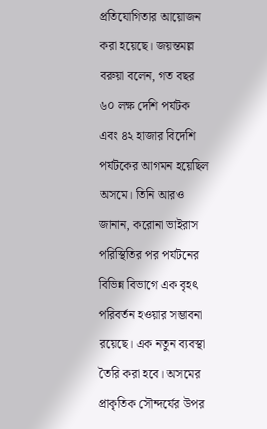প্রতিযোগিতার আয়োজন করা হয়েছে। জয়ন্তমল্ল বরুয়া বলেন, গত বছর ৬০ লক্ষ দেশি পর্যটক এবং ৪২ হাজার বিদেশি পর্যটকের আগমন হয়েছিল অসমে। তিনি আরও জানান, করোনা ভাইরাস পরিস্থিতির পর পর্যটনের বিভিন্ন বিভাগে এক বৃহত্‍ পরিবর্তন হওয়ার সম্ভাবনা রয়েছে। এক নতুন ব্যবস্থা তৈরি করা হবে। অসমের প্রাকৃতিক সৌন্দর্যের উপর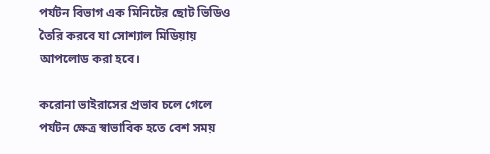পর্যটন বিভাগ এক মিনিটের ছোট ভিডিও তৈরি করবে যা সোশ্যাল মিডিয়ায় আপলোড করা হবে।

করোনা ভাইরাসের প্রভাব চলে গেলে পর্যটন ক্ষেত্র স্বাভাবিক হতে বেশ সময়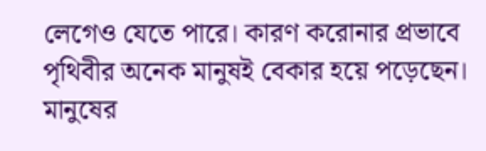লেগেও যেতে পারে। কারণ করোনার প্রভাবে পৃথিবীর অনেক মানুষই বেকার হয়ে পড়েছেন। মানুষের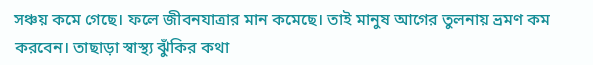সঞ্চয় কমে গেছে। ফলে জীবনযাত্রার মান কমেছে। তাই মানুষ আগের তুলনায় ভ্রমণ কম করবেন। তাছাড়া স্বাস্থ্য ঝুঁকির কথা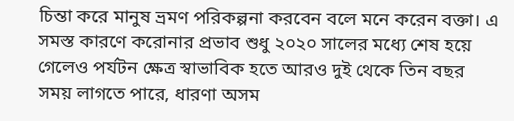চিন্তা করে মানুষ ভ্রমণ পরিকল্পনা করবেন বলে মনে করেন বক্তা। এ সমস্ত কারণে করোনার প্রভাব শুধু ২০২০ সালের মধ্যে শেষ হয়ে গেলেও পর্যটন ক্ষেত্র স্বাভাবিক হতে আরও দুই থেকে তিন বছর সময় লাগতে পারে, ধারণা অসম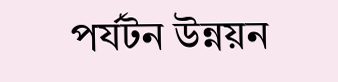পর্যটন উন্নয়ন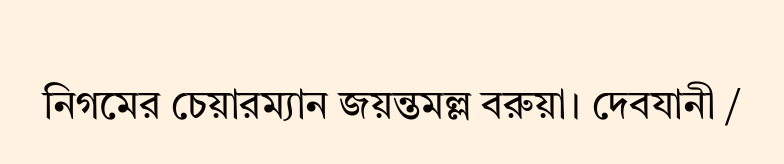নিগমের চেয়ারম্যান জয়ন্তমল্ল বরুয়া। দেবযানী /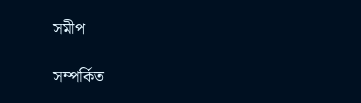সমীপ

সম্পর্কিত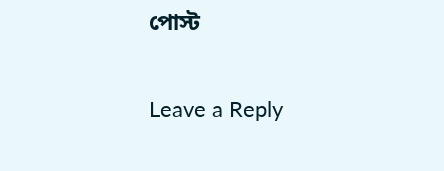পোস্ট

Leave a Reply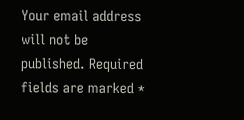Your email address will not be published. Required fields are marked *